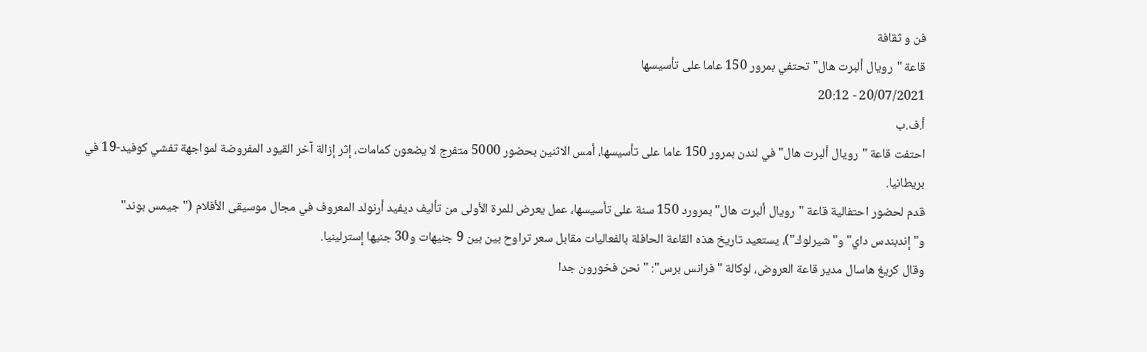فن و ثقافة
قاعة "رويال ألبرت هال" تحتفي بمرور 150 عاما على تأسيسها
20/07/2021 - 20:12
أ.ف.ب
احتفت قاعة "رويال ألبرت هال" في لندن بمرور 150 عاما على تأسيسها، أمس الاثنين بحضور 5000 متفرج لا يضعون كمامات، إثر إزالة آخر القيود المفروضة لمواجهة تفشي كوفيد-19 في بريطانيا.
قدم لحضور احتفالية قاعة "رويال ألبرت هال" بمرورد 150 سنة على تأسيسها، عمل يعرض للمرة الأولى من تأليف ديفيد أرنولد المعروف في مجال موسيقى الأفلام ("جيمس بوند" و"إندبندس داي" و"شيرلوك")، يستعيد تاريخ هذه القاعة الحافلة بالفعاليات مقابل سعر تراوح بين بين 9 جنيهات و30 جنيها إسترلينيا.
وقال كريغ هاسال مدير قاعة العروض، لوكالة "فرانس برس": "نحن فخورون جدا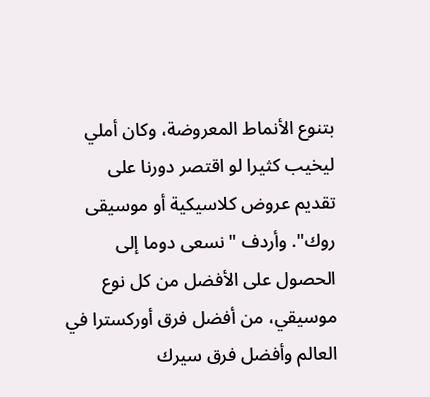بتنوع الأنماط المعروضة، وكان أملي ليخيب كثيرا لو اقتصر دورنا على تقديم عروض كلاسيكية أو موسيقى روك". وأردف "نسعى دوما إلى الحصول على الأفضل من كل نوع موسيقي، من أفضل فرق أوركسترا في العالم وأفضل فرق سيرك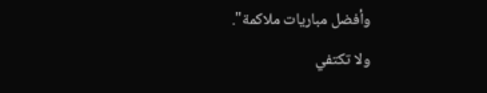وأفضل مباريات ملاكمة".
ولا تكتفي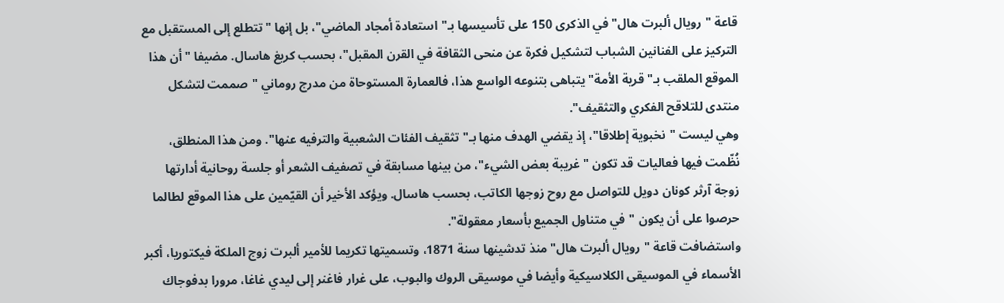قاعة "رويال ألبرت هال" في الذكرى 150 على تأسيسها بـ"استعادة أمجاد الماضي"، بل إنها "تتطلع إلى المستقبل مع التركيز على الفنانين الشباب لتشكيل فكرة عن منحى الثقافة في القرن المقبل"، بحسب كريغ هاسال. مضيفا "أن هذا الموقع الملقب بـ"قرية الأمة" يتباهى بتنوعه الواسع هذا، فالعمارة المستوحاة من مدرج روماني "صممت لتشكل منتدى للتلاقح الفكري والتثقيف".
وهي ليست "نخبوية إطلاقا"، إذ يقضي الهدف منها بـ"تثقيف الفئات الشعبية والترفيه عنها". ومن هذا المنطلق، نُظّمت فيها فعاليات قد تكون "غريبة بعض الشيء"، من بينها مسابقة في تصفيف الشعر أو جلسة روحانية أدارتها زوجة آرثر كونان دويل للتواصل مع روح زوجها الكاتب، بحسب هاسال. ويؤكد الأخير أن القيّمين على هذا الموقع لطالما حرصوا على أن يكون "في متناول الجميع بأسعار معقولة".
واستضافت قاعة "رويال ألبرت هال" منذ تدشينها سنة 1871، وتسميتها تكريما للأمير ألبرت زوج الملكة فيكتوريا، أكبر الأسماء في الموسيقى الكلاسيكية وأيضا في موسيقى الروك والبوب، على غرار فاغنر إلى ليدي غاغا، مرورا بدفوجاك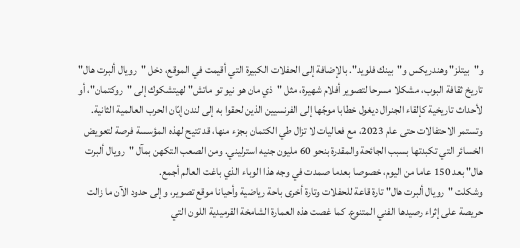و"بيتلز" وهندريكس و"بينك فلويد". بالإضافة إلى الحفلات الكبيرة التي أقيمت في الموقع، دخل "رويال ألبرت هال" تاريخ ثقافة البوب، مشكلا مسرحا لتصوير أفلام شهيرة، مثل "ذي مان هو نيو تو ماتش" لهيتشكوك إلى "روكتمان"، أو لأحداث تاريخية كإلقاء الجنرال ديغول خطابا موجّها إلى الفرنسيين الذين لحقوا به إلى لندن إبّان الحرب العالمية الثانية.
وتستمر الاحتفالات حتى عام 2023، مع فعاليات لا تزال طي الكتمان بجزء منها، قد تتيح لهذه المؤسسة فرصة لتعويض الخسائر التي تكبدتها بسبب الجائحة والمقدرة بنحو 60 مليون جنيه استرليني. ومن الصعب التكهن بمآل "رويال ألبرت هال" بعد 150 عاما من اليوم، خصوصا بعدما صمدت في وجه هذا الوباء الذي باغت العالم أجمع.
وشكلت "رويال ألبرت هال" تارة قاعة للحفلات وتارة أخرى باحة رياضية وأحيانا موقع تصوير، وإلى حدود الآن ما زالت حريصة على إثراء رصيدها الفني المتنوع. كما غصت هذه العمارة الشامخة القرميدية اللون التي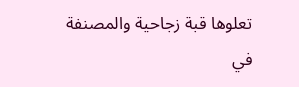تعلوها قبة زجاحية والمصنفة في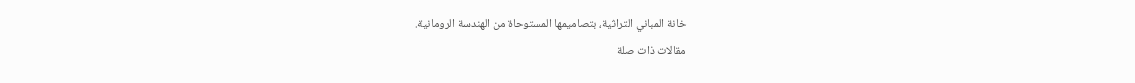خانة المباني التراثية، بتصاميمها المستوحاة من الهندسة الرومانية.
مقالات ذات صلة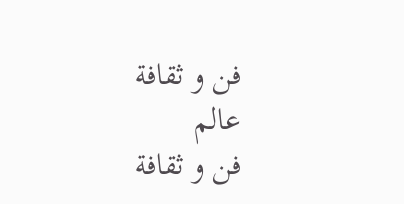فن و ثقافة
عالم
فن و ثقافة